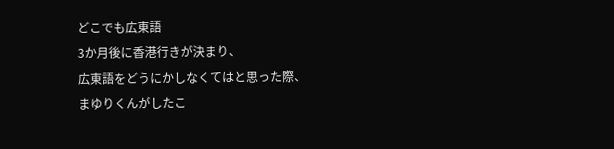どこでも広東語
3か月後に香港行きが決まり、
広東語をどうにかしなくてはと思った際、
まゆりくんがしたこ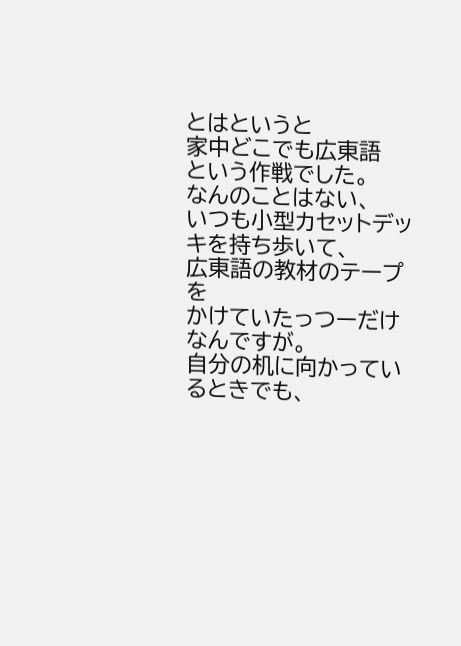とはというと
家中どこでも広東語
という作戦でした。
なんのことはない、
いつも小型カセットデッキを持ち歩いて、
広東語の教材のテープを
かけていたっつーだけなんですが。
自分の机に向かっているときでも、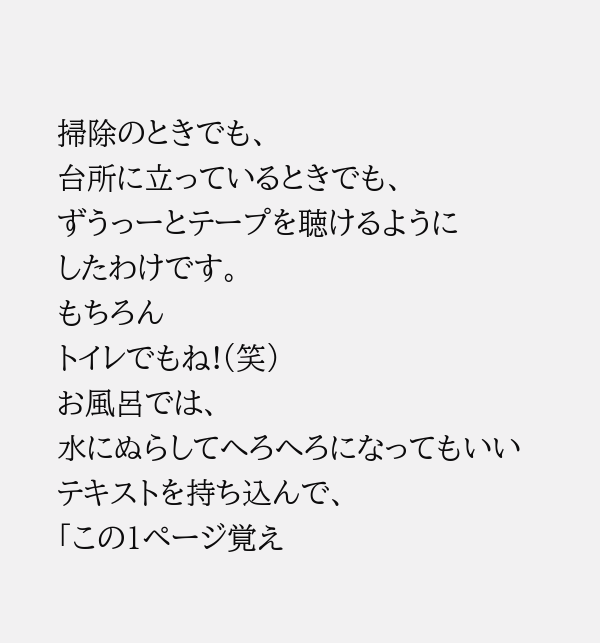掃除のときでも、
台所に立っているときでも、
ずうっーとテープを聴けるように
したわけです。
もちろん
トイレでもね!(笑)
お風呂では、
水にぬらしてへろへろになってもいい
テキストを持ち込んで、
「この1ページ覚え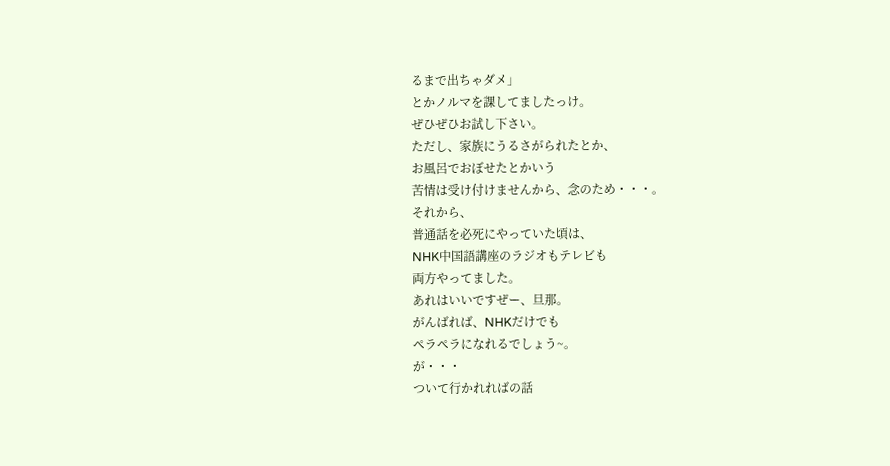るまで出ちゃダメ」
とかノルマを課してましたっけ。
ぜひぜひお試し下さい。
ただし、家族にうるさがられたとか、
お風呂でおぼせたとかいう
苦情は受け付けませんから、念のため・・・。
それから、
普通話を必死にやっていた頃は、
NHK中国語講座のラジオもテレビも
両方やってました。
あれはいいですぜー、旦那。
がんばれば、NHKだけでも
ペラペラになれるでしょう~。
が・・・
ついて行かれればの話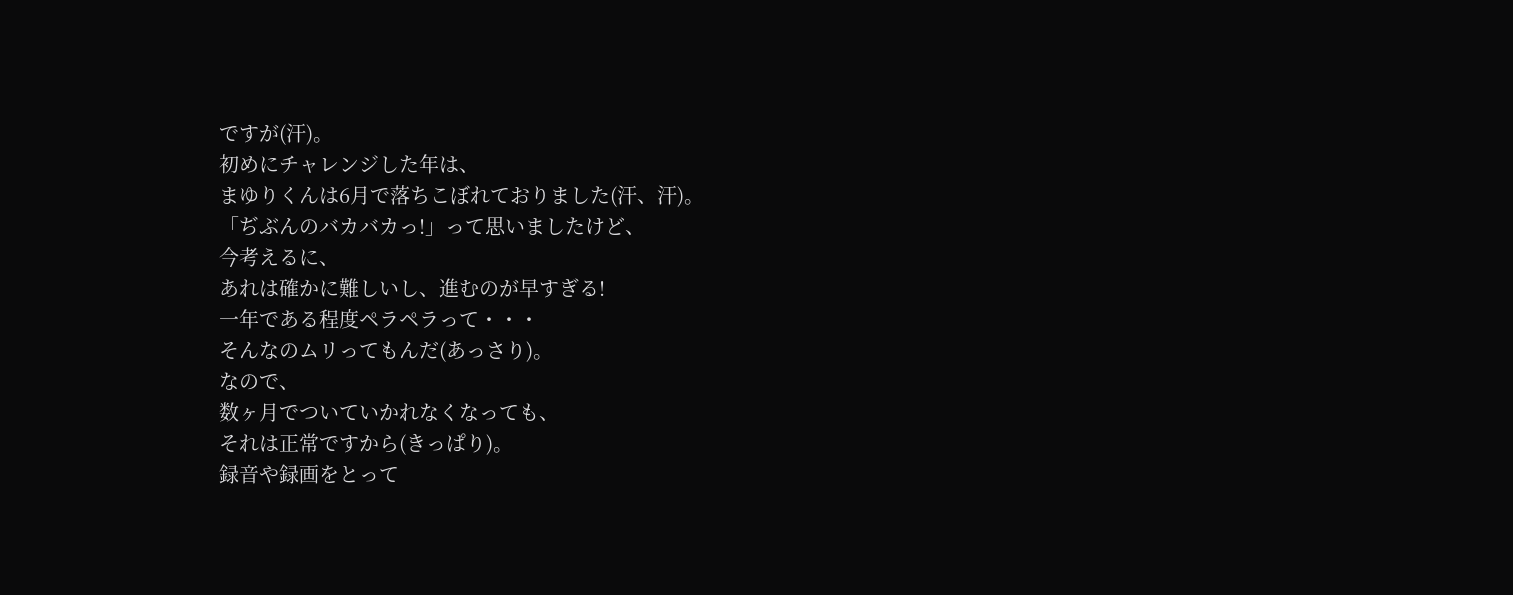ですが(汗)。
初めにチャレンジした年は、
まゆりくんは6月で落ちこぼれておりました(汗、汗)。
「ぢぶんのバカバカっ!」って思いましたけど、
今考えるに、
あれは確かに難しいし、進むのが早すぎる!
一年である程度ペラペラって・・・
そんなのムリってもんだ(あっさり)。
なので、
数ヶ月でついていかれなくなっても、
それは正常ですから(きっぱり)。
録音や録画をとって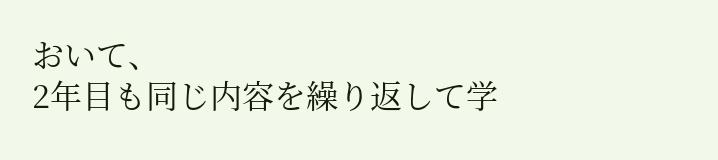おいて、
2年目も同じ内容を繰り返して学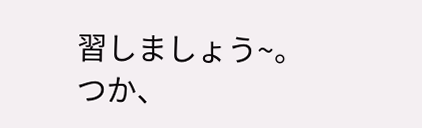習しましょう~。
つか、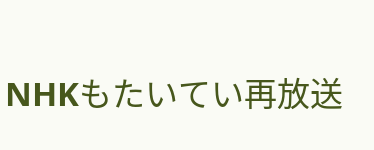NHKもたいてい再放送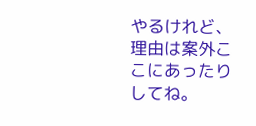やるけれど、
理由は案外ここにあったりしてね。